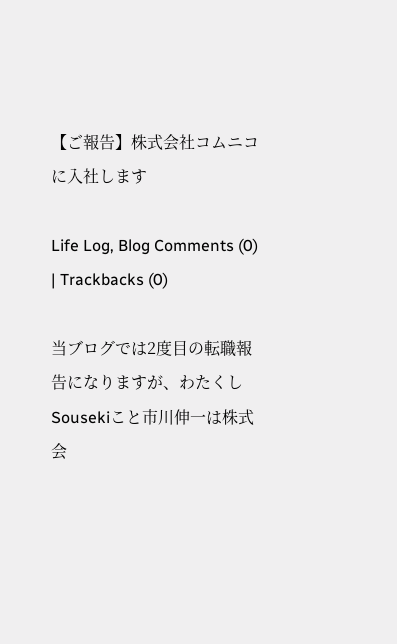【ご報告】株式会社コムニコに入社します

Life Log, Blog Comments (0) | Trackbacks (0)

当ブログでは2度目の転職報告になりますが、わたくしSousekiこと市川伸一は株式会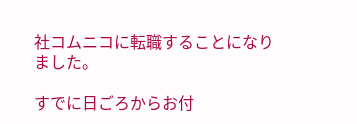社コムニコに転職することになりました。

すでに日ごろからお付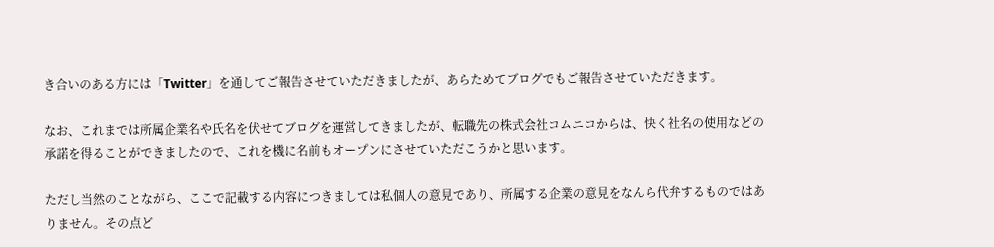き合いのある方には「Twitter」を通してご報告させていただきましたが、あらためてブログでもご報告させていただきます。

なお、これまでは所属企業名や氏名を伏せてブログを運営してきましたが、転職先の株式会社コムニコからは、快く社名の使用などの承諾を得ることができましたので、これを機に名前もオープンにさせていただこうかと思います。

ただし当然のことながら、ここで記載する内容につきましては私個人の意見であり、所属する企業の意見をなんら代弁するものではありません。その点ど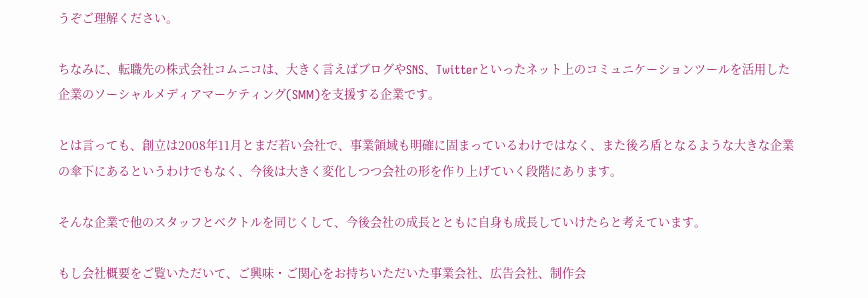うぞご理解ください。

ちなみに、転職先の株式会社コムニコは、大きく言えばブログやSNS、Twitterといったネット上のコミュニケーションツールを活用した企業のソーシャルメディアマーケティング(SMM)を支援する企業です。

とは言っても、創立は2008年11月とまだ若い会社で、事業領域も明確に固まっているわけではなく、また後ろ盾となるような大きな企業の傘下にあるというわけでもなく、今後は大きく変化しつつ会社の形を作り上げていく段階にあります。

そんな企業で他のスタッフとベクトルを同じくして、今後会社の成長とともに自身も成長していけたらと考えています。

もし会社概要をご覧いただいて、ご興味・ご関心をお持ちいただいた事業会社、広告会社、制作会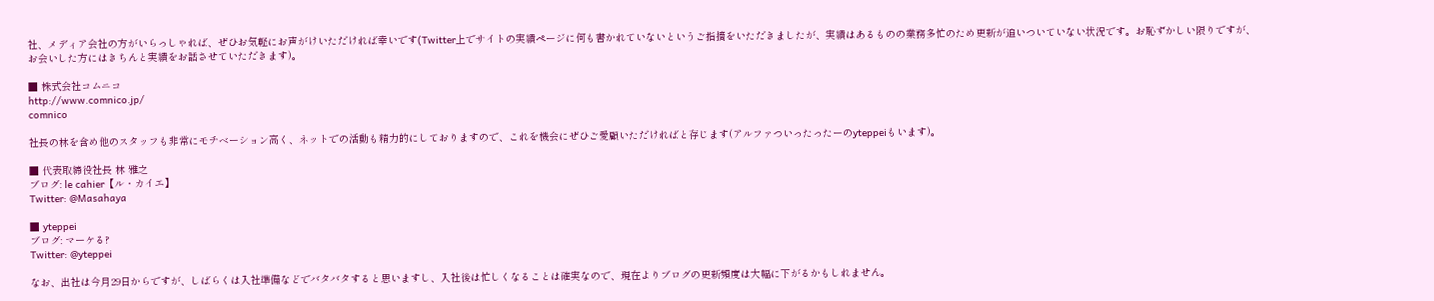社、メディア会社の方がいらっしゃれば、ぜひお気軽にお声がけいただければ幸いです(Twitter上でサイトの実績ページに何も書かれていないというご指摘をいただきましたが、実績はあるものの業務多忙のため更新が追いついていない状況です。お恥ずかしい限りですが、お会いした方にはきちんと実績をお話させていただきます)。

■ 株式会社コムニコ
http://www.comnico.jp/
comnico

社長の林を含め他のスタッフも非常にモチベーション高く、ネットでの活動も精力的にしておりますので、これを機会にぜひご愛顧いただければと存じます(アルファついったったーのyteppeiもいます)。

■ 代表取締役社長 林 雅之
ブログ: le cahier【ル・カイエ】
Twitter: @Masahaya

■ yteppei
ブログ: マーケる?
Twitter: @yteppei

なお、出社は今月29日からですが、しばらくは入社準備などでバタバタすると思いますし、入社後は忙しくなることは確実なので、現在よりブログの更新頻度は大幅に下がるかもしれません。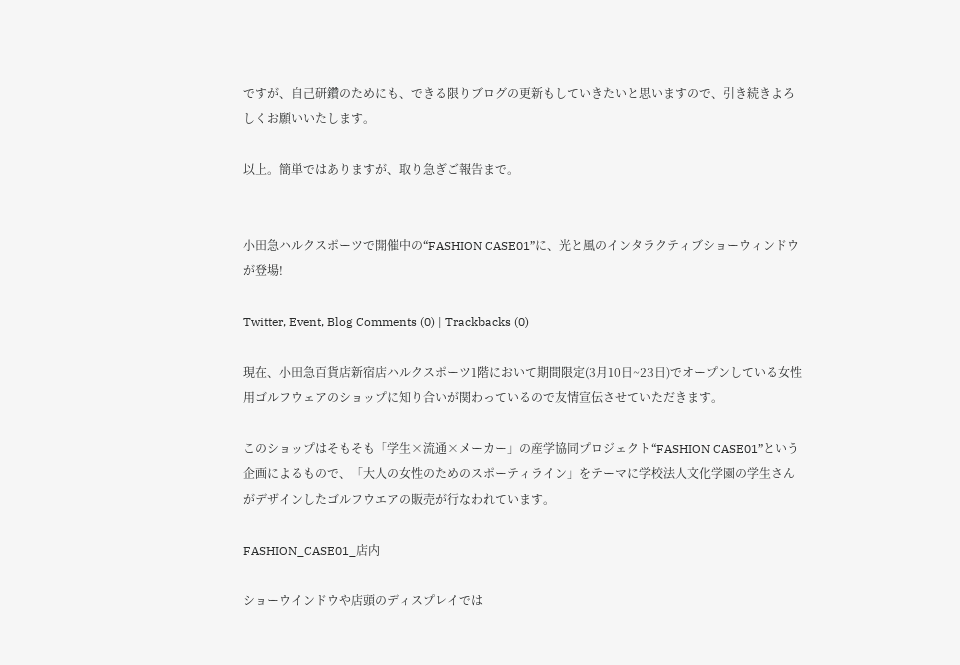ですが、自己研鑽のためにも、できる限りブログの更新もしていきたいと思いますので、引き続きよろしくお願いいたします。

以上。簡単ではありますが、取り急ぎご報告まで。


小田急ハルクスポーツで開催中の“FASHION CASE01”に、光と風のインタラクティブショーウィンドウが登場!

Twitter, Event, Blog Comments (0) | Trackbacks (0)

現在、小田急百貨店新宿店ハルクスポーツ1階において期間限定(3月10日~23日)でオープンしている女性用ゴルフウェアのショップに知り合いが関わっているので友情宣伝させていただきます。

このショップはそもそも「学生×流通×メーカー」の産学協同プロジェクト“FASHION CASE01”という企画によるもので、「大人の女性のためのスポーティライン」をテーマに学校法人文化学園の学生さんがデザインしたゴルフウエアの販売が行なわれています。

FASHION_CASE01_店内

ショーウインドウや店頭のディスプレイでは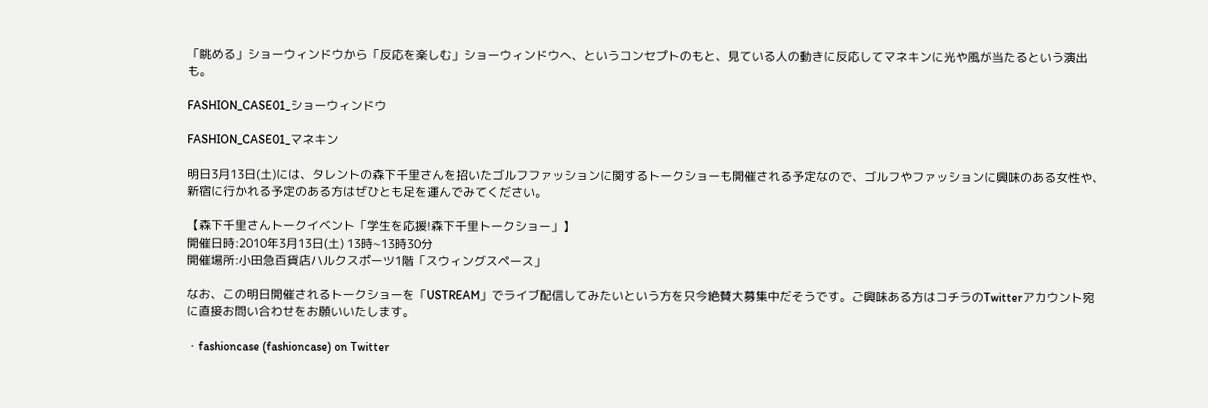「眺める」ショーウィンドウから「反応を楽しむ」ショーウィンドウへ、というコンセプトのもと、見ている人の動きに反応してマネキンに光や風が当たるという演出も。

FASHION_CASE01_ショーウィンドウ

FASHION_CASE01_マネキン

明日3月13日(土)には、タレントの森下千里さんを招いたゴルフファッションに関するトークショーも開催される予定なので、ゴルフやファッションに興味のある女性や、新宿に行かれる予定のある方はぜひとも足を運んでみてください。

【森下千里さんトークイベント「学生を応援!森下千里トークショー」】
開催日時:2010年3月13日(土) 13時~13時30分
開催場所:小田急百貨店ハルクスポーツ1階「スウィングスペース」

なお、この明日開催されるトークショーを「USTREAM」でライブ配信してみたいという方を只今絶賛大募集中だそうです。ご興味ある方はコチラのTwitterアカウント宛に直接お問い合わせをお願いいたします。

・fashioncase (fashioncase) on Twitter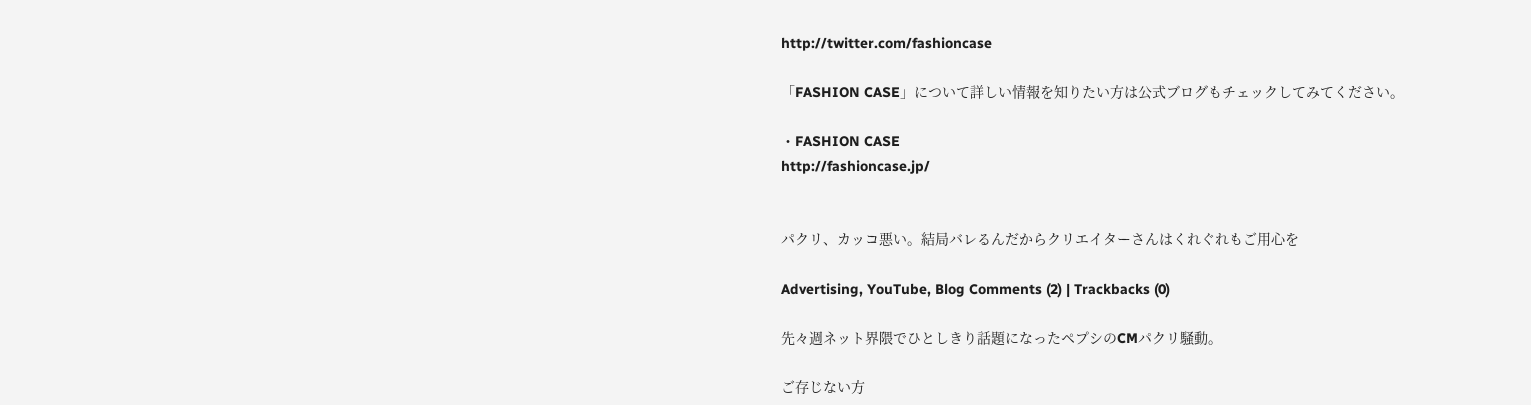http://twitter.com/fashioncase

「FASHION CASE」について詳しい情報を知りたい方は公式ブログもチェックしてみてください。

・FASHION CASE
http://fashioncase.jp/


パクリ、カッコ悪い。結局バレるんだからクリエイターさんはくれぐれもご用心を

Advertising, YouTube, Blog Comments (2) | Trackbacks (0)

先々週ネット界隈でひとしきり話題になったペプシのCMパクリ騒動。

ご存じない方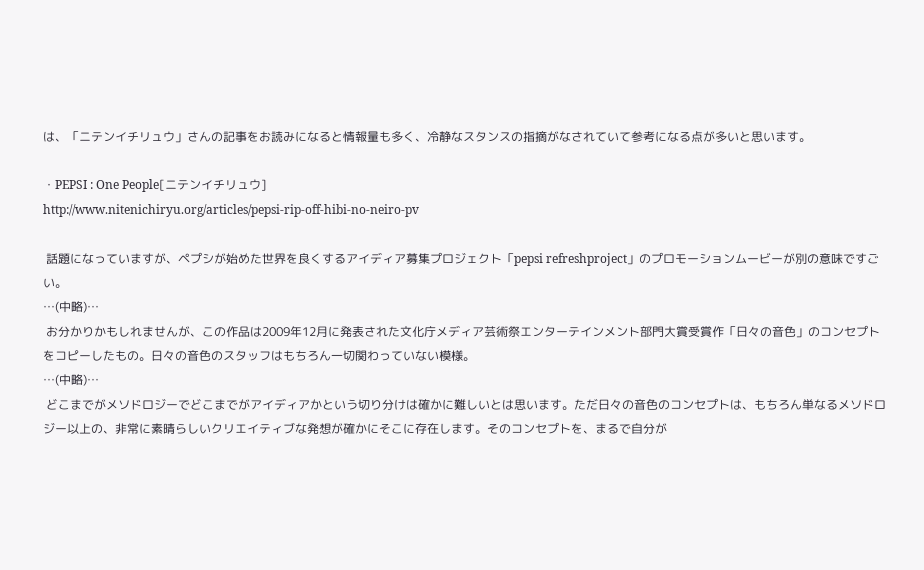は、「ニテンイチリュウ」さんの記事をお読みになると情報量も多く、冷静なスタンスの指摘がなされていて参考になる点が多いと思います。

・PEPSI : One People[ニテンイチリュウ]
http://www.nitenichiryu.org/articles/pepsi-rip-off-hibi-no-neiro-pv

 話題になっていますが、ペプシが始めた世界を良くするアイディア募集プロジェクト「pepsi refreshproject」のプロモーションムービーが別の意味ですごい。
…(中略)…
 お分かりかもしれませんが、この作品は2009年12月に発表された文化庁メディア芸術祭エンターテインメント部門大賞受賞作「日々の音色」のコンセプトをコピーしたもの。日々の音色のスタッフはもちろん一切関わっていない模様。
…(中略)…
 どこまでがメソドロジーでどこまでがアイディアかという切り分けは確かに難しいとは思います。ただ日々の音色のコンセプトは、もちろん単なるメソドロジー以上の、非常に素晴らしいクリエイティブな発想が確かにそこに存在します。そのコンセプトを、まるで自分が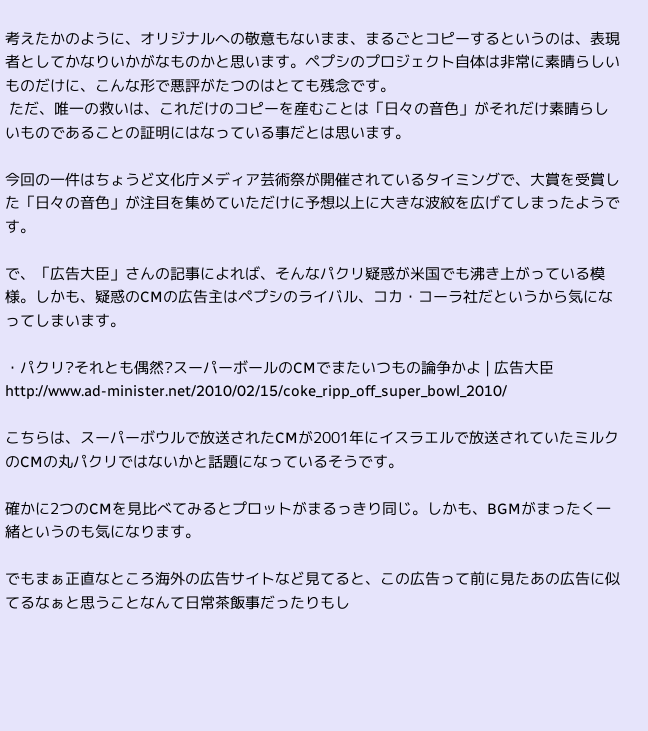考えたかのように、オリジナルへの敬意もないまま、まるごとコピーするというのは、表現者としてかなりいかがなものかと思います。ペプシのプロジェクト自体は非常に素晴らしいものだけに、こんな形で悪評がたつのはとても残念です。
 ただ、唯一の救いは、これだけのコピーを産むことは「日々の音色」がそれだけ素晴らしいものであることの証明にはなっている事だとは思います。

今回の一件はちょうど文化庁メディア芸術祭が開催されているタイミングで、大賞を受賞した「日々の音色」が注目を集めていただけに予想以上に大きな波紋を広げてしまったようです。

で、「広告大臣」さんの記事によれば、そんなパクリ疑惑が米国でも沸き上がっている模様。しかも、疑惑のCMの広告主はペプシのライバル、コカ・コーラ社だというから気になってしまいます。

・パクリ?それとも偶然?スーパーボールのCMでまたいつもの論争かよ | 広告大臣
http://www.ad-minister.net/2010/02/15/coke_ripp_off_super_bowl_2010/

こちらは、スーパーボウルで放送されたCMが2001年にイスラエルで放送されていたミルクのCMの丸パクリではないかと話題になっているそうです。

確かに2つのCMを見比べてみるとプロットがまるっきり同じ。しかも、BGMがまったく一緒というのも気になります。

でもまぁ正直なところ海外の広告サイトなど見てると、この広告って前に見たあの広告に似てるなぁと思うことなんて日常茶飯事だったりもし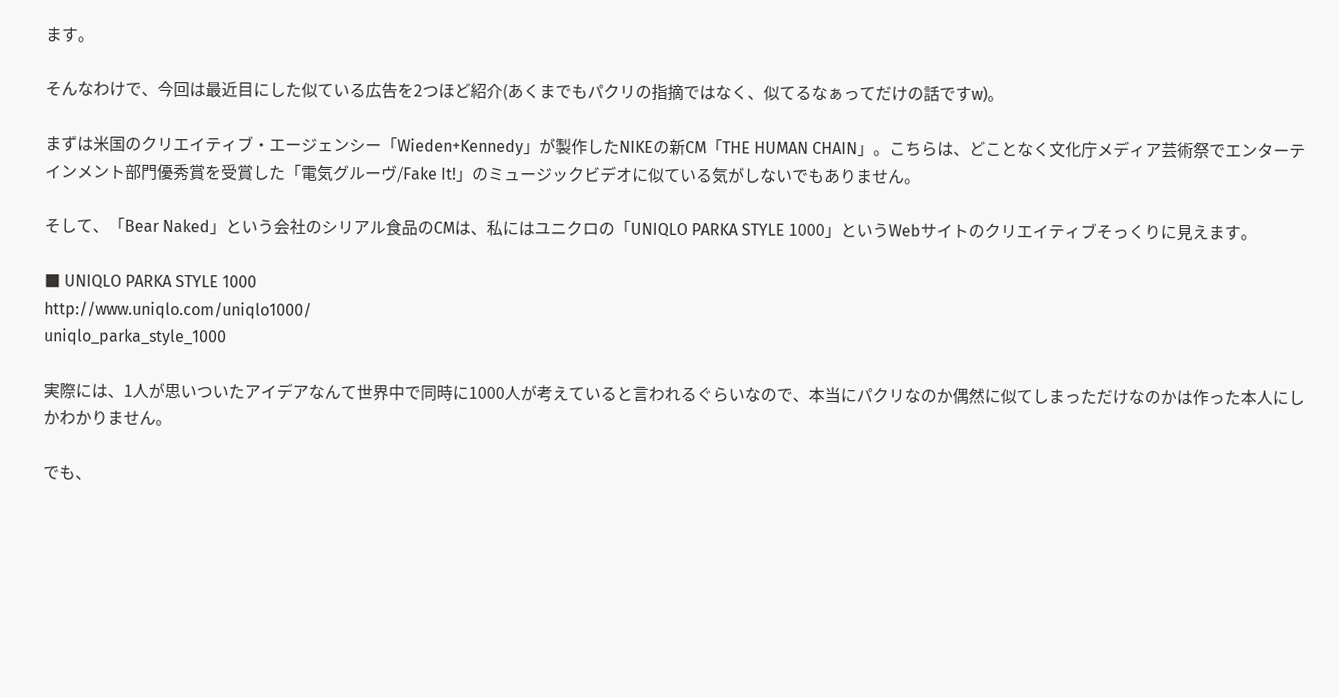ます。

そんなわけで、今回は最近目にした似ている広告を2つほど紹介(あくまでもパクリの指摘ではなく、似てるなぁってだけの話ですw)。

まずは米国のクリエイティブ・エージェンシー「Wieden+Kennedy」が製作したNIKEの新CM「THE HUMAN CHAIN」。こちらは、どことなく文化庁メディア芸術祭でエンターテインメント部門優秀賞を受賞した「電気グルーヴ/Fake It!」のミュージックビデオに似ている気がしないでもありません。

そして、「Bear Naked」という会社のシリアル食品のCMは、私にはユニクロの「UNIQLO PARKA STYLE 1000」というWebサイトのクリエイティブそっくりに見えます。

■ UNIQLO PARKA STYLE 1000
http://www.uniqlo.com/uniqlo1000/
uniqlo_parka_style_1000

実際には、1人が思いついたアイデアなんて世界中で同時に1000人が考えていると言われるぐらいなので、本当にパクリなのか偶然に似てしまっただけなのかは作った本人にしかわかりません。

でも、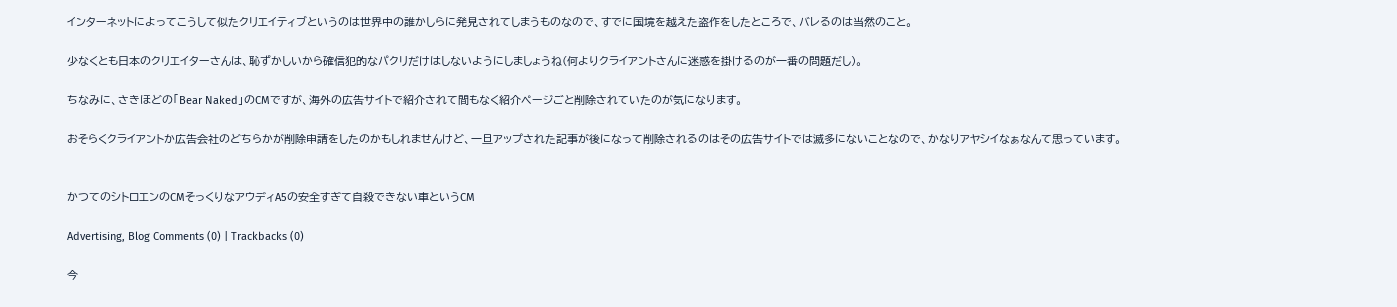インターネットによってこうして似たクリエイティブというのは世界中の誰かしらに発見されてしまうものなので、すでに国境を越えた盗作をしたところで、バレるのは当然のこと。

少なくとも日本のクリエイターさんは、恥ずかしいから確信犯的なパクリだけはしないようにしましょうね(何よりクライアントさんに迷惑を掛けるのが一番の問題だし)。

ちなみに、さきほどの「Bear Naked」のCMですが、海外の広告サイトで紹介されて間もなく紹介ページごと削除されていたのが気になります。

おそらくクライアントか広告会社のどちらかが削除申請をしたのかもしれませんけど、一旦アップされた記事が後になって削除されるのはその広告サイトでは滅多にないことなので、かなりアヤシイなぁなんて思っています。


かつてのシトロエンのCMそっくりなアウディA5の安全すぎて自殺できない車というCM

Advertising, Blog Comments (0) | Trackbacks (0)

今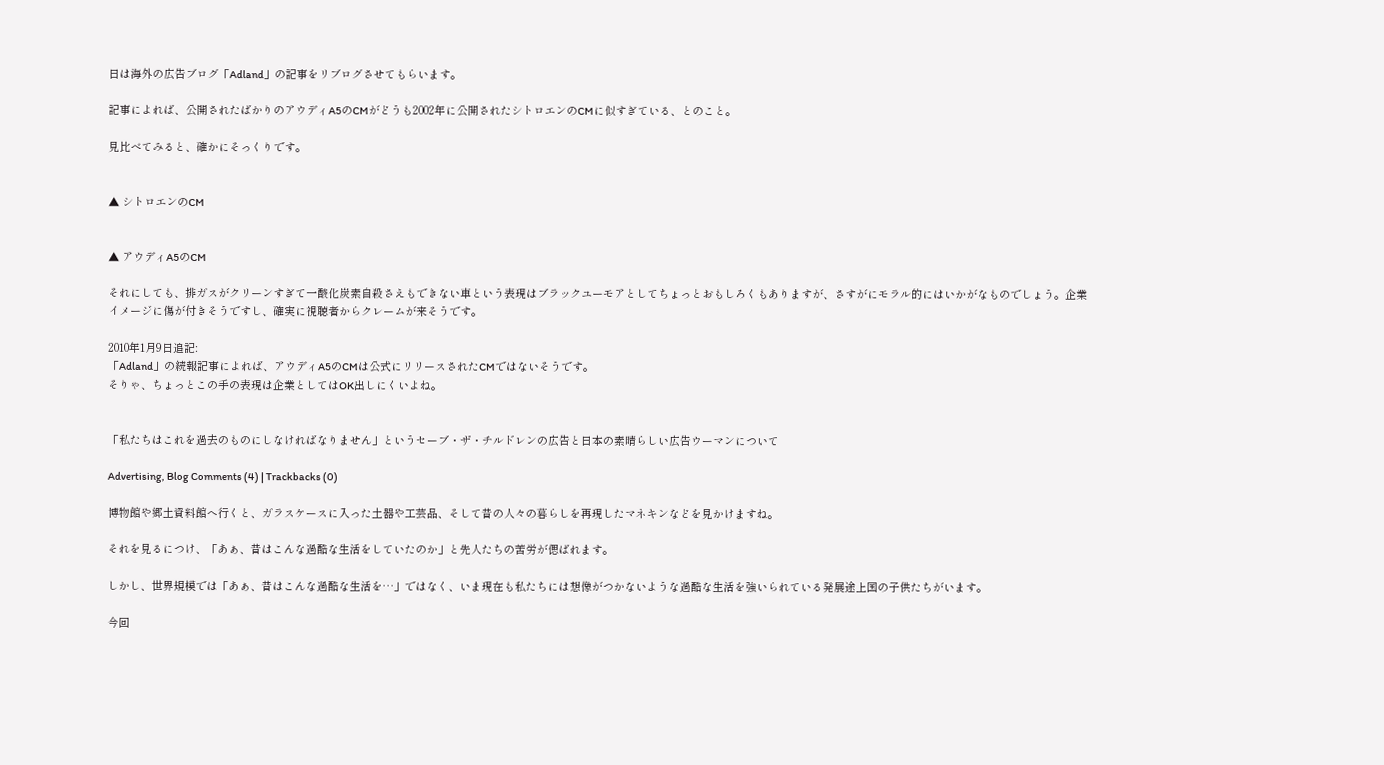日は海外の広告ブログ「Adland」の記事をリブログさせてもらいます。

記事によれば、公開されたばかりのアウディA5のCMがどうも2002年に公開されたシトロエンのCMに似すぎている、とのこと。

見比べてみると、確かにそっくりです。


▲ シトロエンのCM


▲ アウディA5のCM

それにしても、排ガスがクリーンすぎて一酸化炭素自殺さえもできない車という表現はブラックユーモアとしてちょっとおもしろくもありますが、さすがにモラル的にはいかがなものでしょう。企業イメージに傷が付きそうですし、確実に視聴者からクレームが来そうです。

2010年1月9日追記:
「Adland」の続報記事によれば、アウディA5のCMは公式にリリースされたCMではないそうです。
そりゃ、ちょっとこの手の表現は企業としてはOK出しにくいよね。


「私たちはこれを過去のものにしなければなりません」というセーブ・ザ・チルドレンの広告と日本の素晴らしい広告ウーマンについて

Advertising, Blog Comments (4) | Trackbacks (0)

博物館や郷土資料館へ行くと、ガラスケースに入った土器や工芸品、そして昔の人々の暮らしを再現したマネキンなどを見かけますね。

それを見るにつけ、「あぁ、昔はこんな過酷な生活をしていたのか」と先人たちの苦労が偲ばれます。

しかし、世界規模では「あぁ、昔はこんな過酷な生活を…」ではなく、いま現在も私たちには想像がつかないような過酷な生活を強いられている発展途上国の子供たちがいます。

今回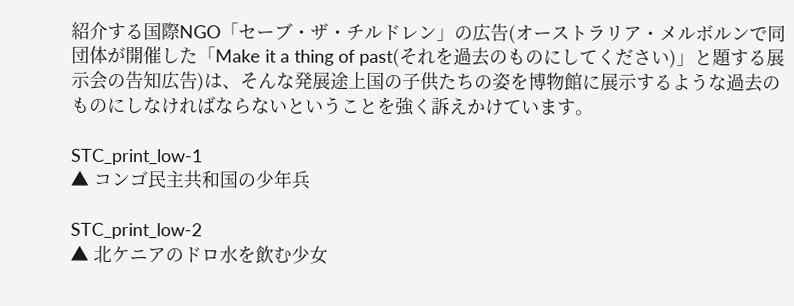紹介する国際NGO「セーブ・ザ・チルドレン」の広告(オーストラリア・メルボルンで同団体が開催した「Make it a thing of past(それを過去のものにしてください)」と題する展示会の告知広告)は、そんな発展途上国の子供たちの姿を博物館に展示するような過去のものにしなければならないということを強く訴えかけています。

STC_print_low-1
▲ コンゴ民主共和国の少年兵

STC_print_low-2
▲ 北ケニアのドロ水を飲む少女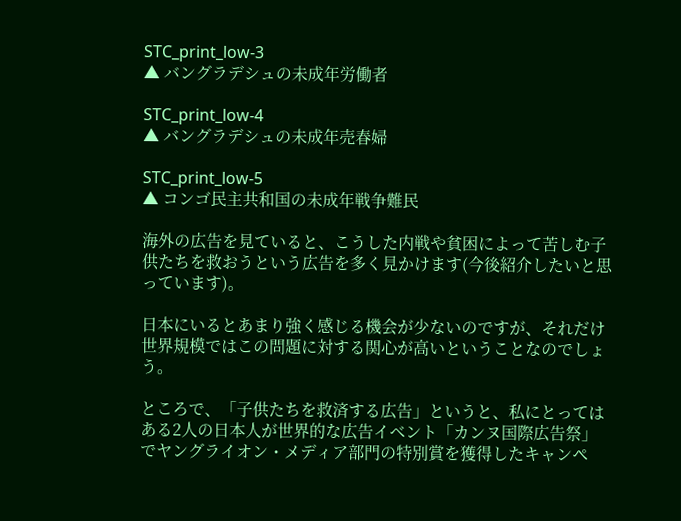STC_print_low-3
▲ バングラデシュの未成年労働者

STC_print_low-4
▲ バングラデシュの未成年売春婦

STC_print_low-5
▲ コンゴ民主共和国の未成年戦争難民

海外の広告を見ていると、こうした内戦や貧困によって苦しむ子供たちを救おうという広告を多く見かけます(今後紹介したいと思っています)。

日本にいるとあまり強く感じる機会が少ないのですが、それだけ世界規模ではこの問題に対する関心が高いということなのでしょう。

ところで、「子供たちを救済する広告」というと、私にとってはある2人の日本人が世界的な広告イベント「カンヌ国際広告祭」でヤングライオン・メディア部門の特別賞を獲得したキャンペ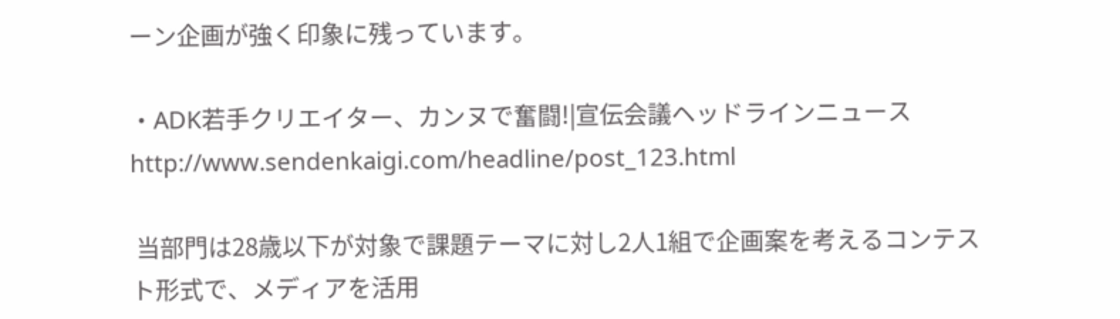ーン企画が強く印象に残っています。

・ADK若手クリエイター、カンヌで奮闘!|宣伝会議ヘッドラインニュース
http://www.sendenkaigi.com/headline/post_123.html

 当部門は28歳以下が対象で課題テーマに対し2人1組で企画案を考えるコンテスト形式で、メディアを活用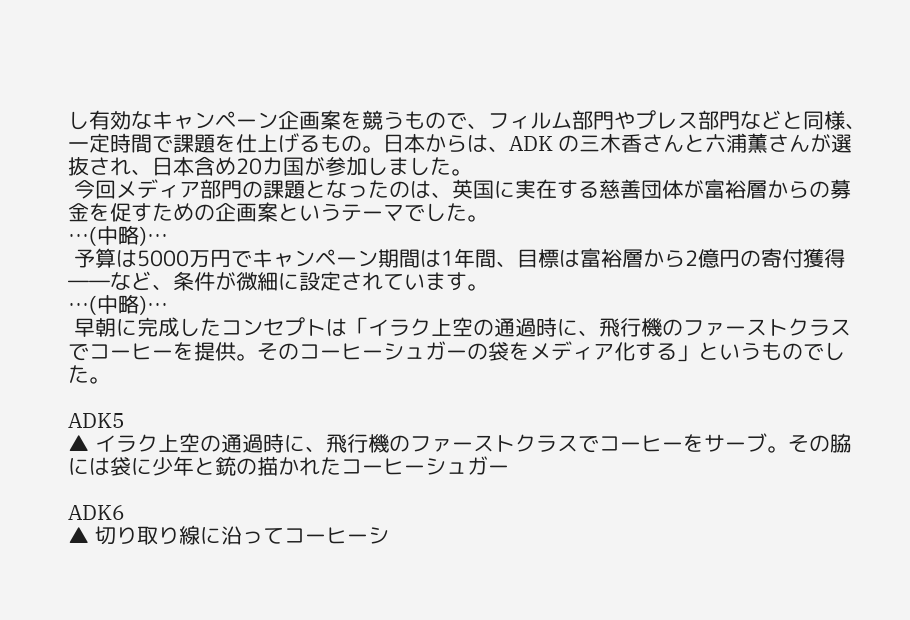し有効なキャンペーン企画案を競うもので、フィルム部門やプレス部門などと同様、一定時間で課題を仕上げるもの。日本からは、ADK の三木香さんと六浦薫さんが選抜され、日本含め20カ国が参加しました。
 今回メディア部門の課題となったのは、英国に実在する慈善団体が富裕層からの募金を促すための企画案というテーマでした。
…(中略)…
 予算は5000万円でキャンペーン期間は1年間、目標は富裕層から2億円の寄付獲得  ――など、条件が微細に設定されています。
…(中略)…
 早朝に完成したコンセプトは「イラク上空の通過時に、飛行機のファーストクラスでコーヒーを提供。そのコーヒーシュガーの袋をメディア化する」というものでした。

ADK5
▲ イラク上空の通過時に、飛行機のファーストクラスでコーヒーをサーブ。その脇には袋に少年と銃の描かれたコーヒーシュガー

ADK6
▲ 切り取り線に沿ってコーヒーシ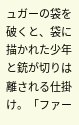ュガーの袋を破くと、袋に描かれた少年と銃が切りは離される仕掛け。「ファー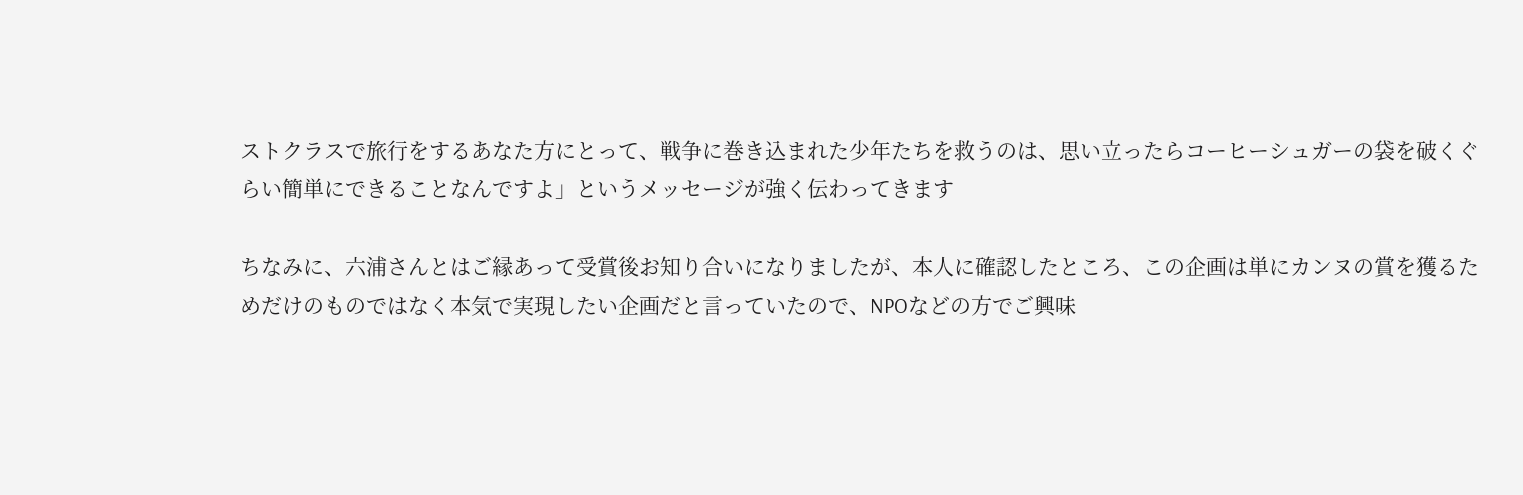ストクラスで旅行をするあなた方にとって、戦争に巻き込まれた少年たちを救うのは、思い立ったらコーヒーシュガーの袋を破くぐらい簡単にできることなんですよ」というメッセージが強く伝わってきます

ちなみに、六浦さんとはご縁あって受賞後お知り合いになりましたが、本人に確認したところ、この企画は単にカンヌの賞を獲るためだけのものではなく本気で実現したい企画だと言っていたので、NPOなどの方でご興味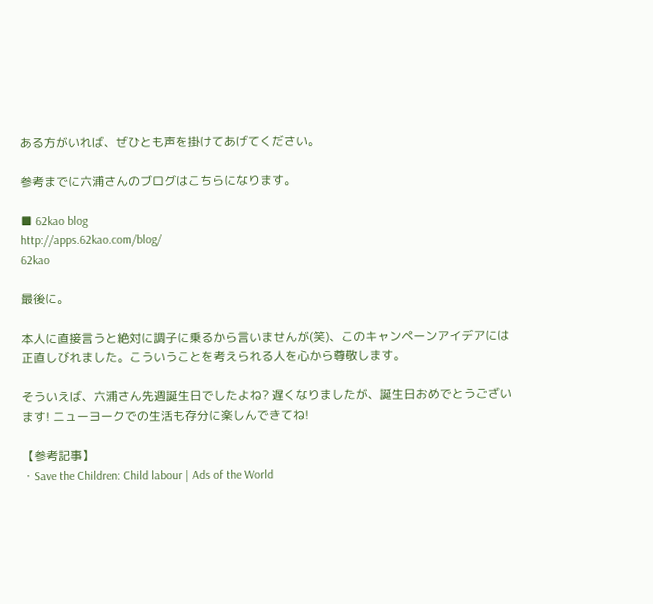ある方がいれば、ぜひとも声を掛けてあげてください。

参考までに六浦さんのブログはこちらになります。

■ 62kao blog
http://apps.62kao.com/blog/
62kao

最後に。

本人に直接言うと絶対に調子に乗るから言いませんが(笑)、このキャンペーンアイデアには正直しびれました。こういうことを考えられる人を心から尊敬します。

そういえば、六浦さん先週誕生日でしたよね? 遅くなりましたが、誕生日おめでとうございます! ニューヨークでの生活も存分に楽しんできてね!

【参考記事】
・Save the Children: Child labour | Ads of the World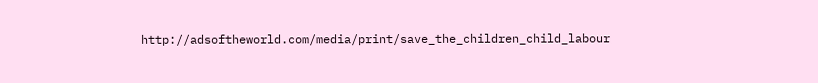http://adsoftheworld.com/media/print/save_the_children_child_labour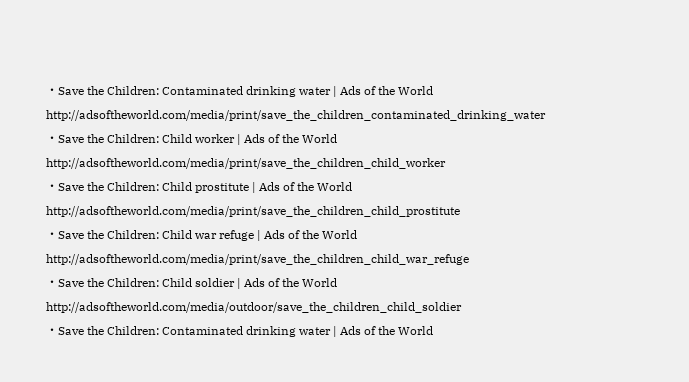・Save the Children: Contaminated drinking water | Ads of the World
http://adsoftheworld.com/media/print/save_the_children_contaminated_drinking_water
・Save the Children: Child worker | Ads of the World
http://adsoftheworld.com/media/print/save_the_children_child_worker
・Save the Children: Child prostitute | Ads of the World
http://adsoftheworld.com/media/print/save_the_children_child_prostitute
・Save the Children: Child war refuge | Ads of the World
http://adsoftheworld.com/media/print/save_the_children_child_war_refuge
・Save the Children: Child soldier | Ads of the World
http://adsoftheworld.com/media/outdoor/save_the_children_child_soldier
・Save the Children: Contaminated drinking water | Ads of the World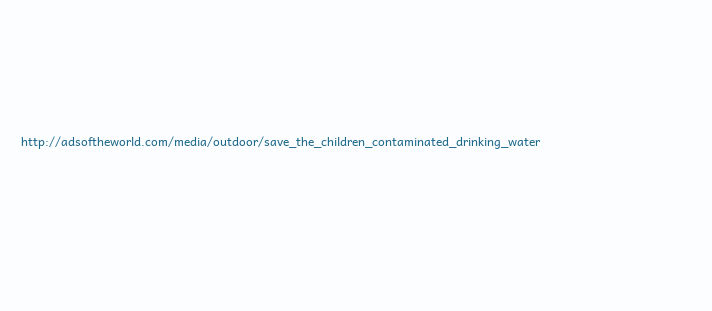http://adsoftheworld.com/media/outdoor/save_the_children_contaminated_drinking_water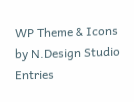WP Theme & Icons by N.Design Studio
Entries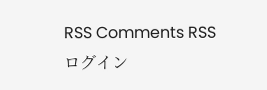RSS Comments RSS ログイン